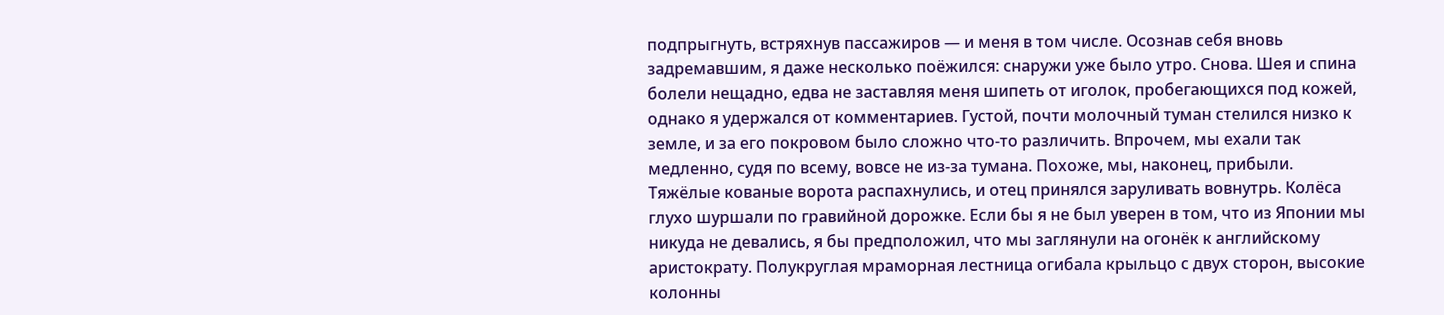подпрыгнуть, встряхнув пассажиров — и меня в том числе. Осознав себя вновь
задремавшим, я даже несколько поёжился: снаружи уже было утро. Снова. Шея и спина
болели нещадно, едва не заставляя меня шипеть от иголок, пробегающихся под кожей, однако я удержался от комментариев. Густой, почти молочный туман стелился низко к
земле, и за его покровом было сложно что-то различить. Впрочем, мы ехали так
медленно, судя по всему, вовсе не из-за тумана. Похоже, мы, наконец, прибыли.
Тяжёлые кованые ворота распахнулись, и отец принялся заруливать вовнутрь. Колёса
глухо шуршали по гравийной дорожке. Если бы я не был уверен в том, что из Японии мы
никуда не девались, я бы предположил, что мы заглянули на огонёк к английскому
аристократу. Полукруглая мраморная лестница огибала крыльцо с двух сторон, высокие
колонны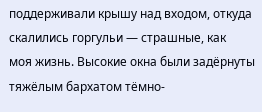поддерживали крышу над входом, откуда скалились горгульи — страшные, как
моя жизнь. Высокие окна были задёрнуты тяжёлым бархатом тёмно-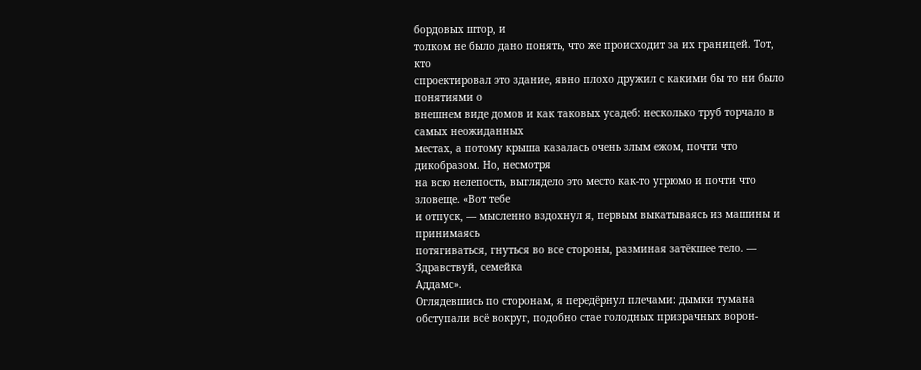бордовых штор, и
толком не было дано понять, что же происходит за их границей. Тот, кто
спроектировал это здание, явно плохо дружил с какими бы то ни было понятиями о
внешнем виде домов и как таковых усадеб: несколько труб торчало в самых неожиданных
местах, а потому крыша казалась очень злым ежом, почти что дикобразом. Но, несмотря
на всю нелепость, выглядело это место как-то угрюмо и почти что зловеще. «Вот тебе
и отпуск, — мысленно вздохнул я, первым выкатываясь из машины и принимаясь
потягиваться, гнуться во все стороны, разминая затёкшее тело. — Здравствуй, семейка
Аддамс».
Оглядевшись по сторонам, я передёрнул плечами: дымки тумана обступали всё вокруг, подобно стае голодных призрачных ворон-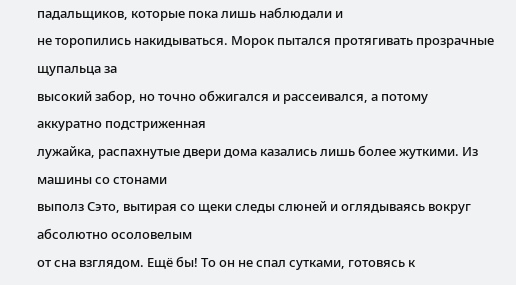падальщиков, которые пока лишь наблюдали и
не торопились накидываться. Морок пытался протягивать прозрачные щупальца за
высокий забор, но точно обжигался и рассеивался, а потому аккуратно подстриженная
лужайка, распахнутые двери дома казались лишь более жуткими. Из машины со стонами
выполз Сэто, вытирая со щеки следы слюней и оглядываясь вокруг абсолютно осоловелым
от сна взглядом. Ещё бы! То он не спал сутками, готовясь к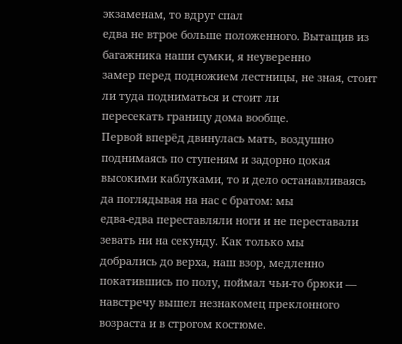экзаменам, то вдруг спал
едва не втрое больше положенного. Вытащив из багажника наши сумки, я неуверенно
замер перед подножием лестницы, не зная, стоит ли туда подниматься и стоит ли
пересекать границу дома вообще.
Первой вперёд двинулась мать, воздушно поднимаясь по ступеням и задорно цокая
высокими каблуками, то и дело останавливаясь да поглядывая на нас с братом: мы
едва-едва переставляли ноги и не переставали зевать ни на секунду. Как только мы
добрались до верха, наш взор, медленно покатившись по полу, поймал чьи-то брюки —
навстречу вышел незнакомец преклонного возраста и в строгом костюме.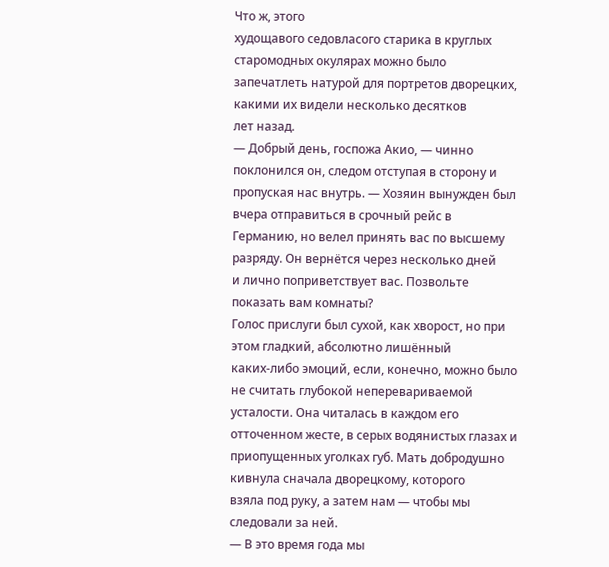Что ж, этого
худощавого седовласого старика в круглых старомодных окулярах можно было
запечатлеть натурой для портретов дворецких, какими их видели несколько десятков
лет назад.
— Добрый день, госпожа Акио, — чинно поклонился он, следом отступая в сторону и
пропуская нас внутрь. — Хозяин вынужден был вчера отправиться в срочный рейс в
Германию, но велел принять вас по высшему разряду. Он вернётся через несколько дней
и лично поприветствует вас. Позвольте показать вам комнаты?
Голос прислуги был сухой, как хворост, но при этом гладкий, абсолютно лишённый
каких-либо эмоций, если, конечно, можно было не считать глубокой неперевариваемой
усталости. Она читалась в каждом его отточенном жесте, в серых водянистых глазах и
приопущенных уголках губ. Мать добродушно кивнула сначала дворецкому, которого
взяла под руку, а затем нам — чтобы мы следовали за ней.
— В это время года мы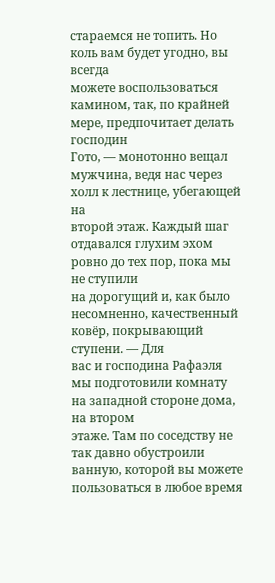стараемся не топить. Но коль вам будет угодно, вы всегда
можете воспользоваться камином, так, по крайней мере, предпочитает делать господин
Гото, — монотонно вещал мужчина, ведя нас через холл к лестнице, убегающей на
второй этаж. Каждый шаг отдавался глухим эхом ровно до тех пор, пока мы не ступили
на дорогущий и, как было несомненно, качественный ковёр, покрывающий ступени. — Для
вас и господина Рафаэля мы подготовили комнату на западной стороне дома, на втором
этаже. Там по соседству не так давно обустроили ванную, которой вы можете
пользоваться в любое время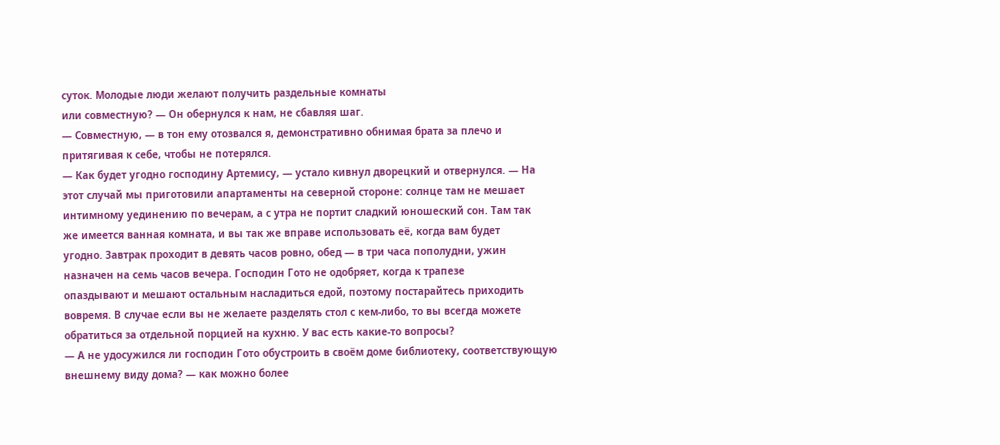суток. Молодые люди желают получить раздельные комнаты
или совместную? — Он обернулся к нам, не сбавляя шаг.
— Совместную, — в тон ему отозвался я, демонстративно обнимая брата за плечо и
притягивая к себе, чтобы не потерялся.
— Как будет угодно господину Артемису, — устало кивнул дворецкий и отвернулся. — На
этот случай мы приготовили апартаменты на северной стороне: солнце там не мешает
интимному уединению по вечерам, а с утра не портит сладкий юношеский сон. Там так
же имеется ванная комната, и вы так же вправе использовать её, когда вам будет
угодно. Завтрак проходит в девять часов ровно, обед — в три часа пополудни, ужин
назначен на семь часов вечера. Господин Гото не одобряет, когда к трапезе
опаздывают и мешают остальным насладиться едой, поэтому постарайтесь приходить
вовремя. В случае если вы не желаете разделять стол с кем-либо, то вы всегда можете
обратиться за отдельной порцией на кухню. У вас есть какие-то вопросы?
— А не удосужился ли господин Гото обустроить в своём доме библиотеку, соответствующую внешнему виду дома? — как можно более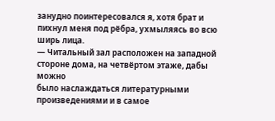занудно поинтересовался я, хотя брат и пихнул меня под рёбра, ухмыляясь во всю ширь лица.
— Читальный зал расположен на западной стороне дома, на четвёртом этаже, дабы можно
было наслаждаться литературными произведениями и в самое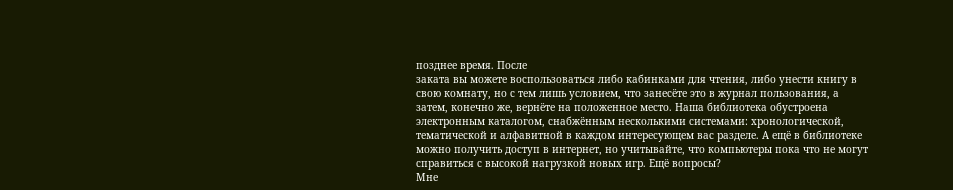позднее время. После
заката вы можете воспользоваться либо кабинками для чтения, либо унести книгу в
свою комнату, но с тем лишь условием, что занесёте это в журнал пользования, а
затем, конечно же, вернёте на положенное место. Наша библиотека обустроена
электронным каталогом, снабжённым несколькими системами: хронологической, тематической и алфавитной в каждом интересующем вас разделе. А ещё в библиотеке
можно получить доступ в интернет, но учитывайте, что компьютеры пока что не могут
справиться с высокой нагрузкой новых игр. Ещё вопросы?
Мне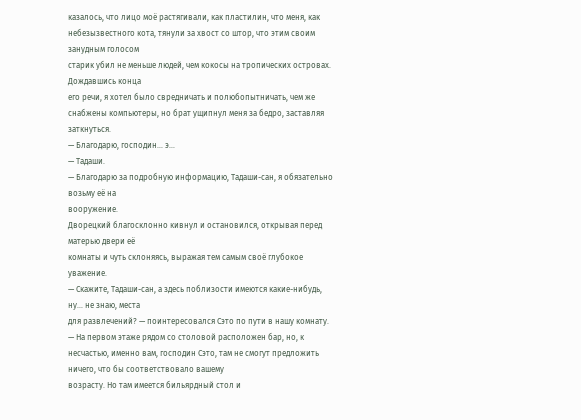казалось, что лицо моё растягивали, как пластилин, что меня, как
небезызвестного кота, тянули за хвост со штор, что этим своим занудным голосом
старик убил не меньше людей, чем кокосы на тропических островах. Дождавшись конца
его речи, я хотел было свредничать и полюбопытничать, чем же снабжены компьютеры, но брат ущипнул меня за бедро, заставляя заткнуться.
— Благодарю, господин… э…
— Тадаши.
— Благодарю за подробную информацию, Тадаши-сан, я обязательно возьму её на
вооружение.
Дворецкий благосклонно кивнул и остановился, открывая перед матерью двери её
комнаты и чуть склоняясь, выражая тем самым своё глубокое уважение.
— Скажите, Тадаши-сан, а здесь поблизости имеются какие-нибудь, ну… не знаю, места
для развлечений? — поинтересовался Сэто по пути в нашу комнату.
— На первом этаже рядом со столовой расположен бар, но, к несчастью, именно вам, господин Сэто, там не смогут предложить ничего, что бы соответствовало вашему
возрасту. Но там имеется бильярдный стол и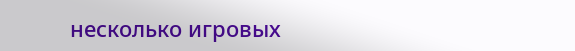несколько игровых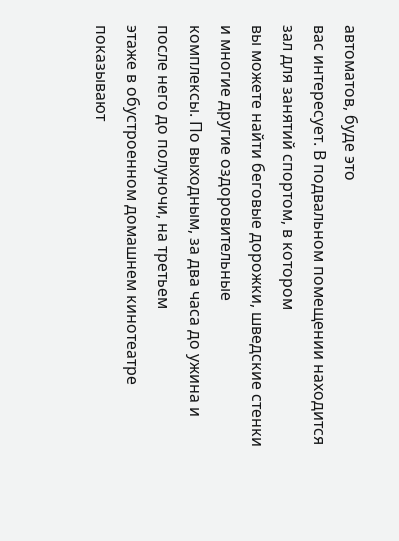автоматов, буде это
вас интересует. В подвальном помещении находится зал для занятий спортом, в котором
вы можете найти беговые дорожки, шведские стенки и многие другие оздоровительные
комплексы. По выходным, за два часа до ужина и после него до полуночи, на третьем
этаже в обустроенном домашнем кинотеатре показывают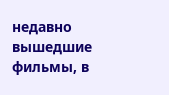недавно вышедшие фильмы, в